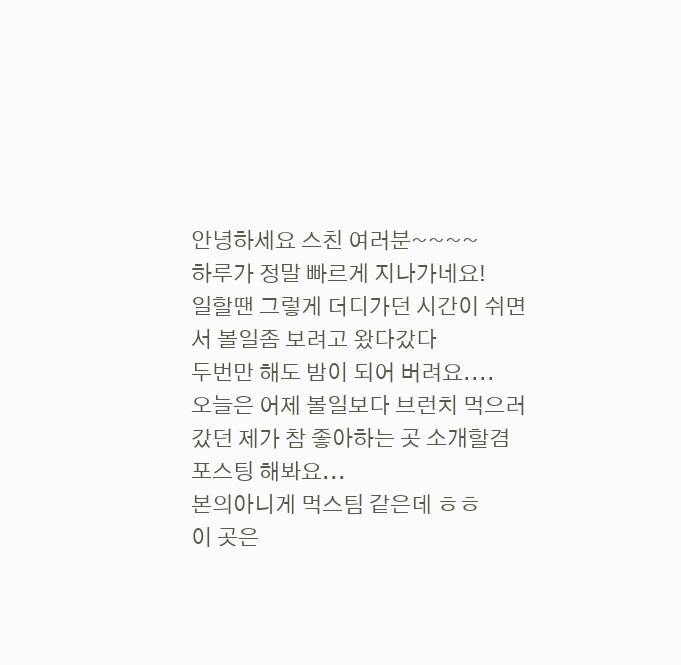안녕하세요 스친 여러분~~~~
하루가 정말 빠르게 지나가네요!
일할땐 그렇게 더디가던 시간이 쉬면서 볼일좀 보려고 왔다갔다
두번만 해도 밤이 되어 버려요....
오늘은 어제 볼일보다 브런치 먹으러 갔던 제가 참 좋아하는 곳 소개할겸 포스팅 해봐요...
본의아니게 먹스팀 같은데 ㅎㅎ
이 곳은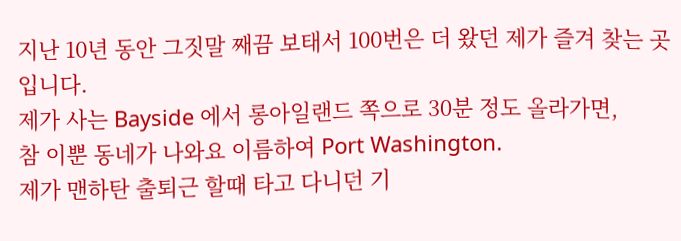지난 10년 동안 그짓말 째끔 보태서 100번은 더 왔던 제가 즐겨 찾는 곳입니다.
제가 사는 Bayside 에서 롱아일랜드 쪽으로 30분 정도 올라가면,
참 이뿐 동네가 나와요 이름하여 Port Washington.
제가 맨하탄 출퇴근 할때 타고 다니던 기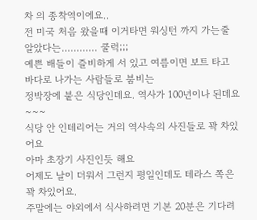차 의 종착역이에요..
전 미국 처음 왔을때 이거타면 워싱턴 까지 가는줄 알았다는............ 쿨럭;;;
예쁜 배들이 즐비하게 서 있고 여름이면 보트 타고 바다로 나가는 사람들로 붐비는
정박장에 붙은 식당인데요. 역사가 100년이나 된데요~~~
식당 안 인테리어는 거의 역사속의 사진들로 꽉 차있어요
아마 초장기 사진인듯 해요
어제도 날이 더워서 그런지 평일인데도 테라스 쪽은 꽉 차있어요.
주말에는 야외에서 식사하려면 기본 20분은 기다려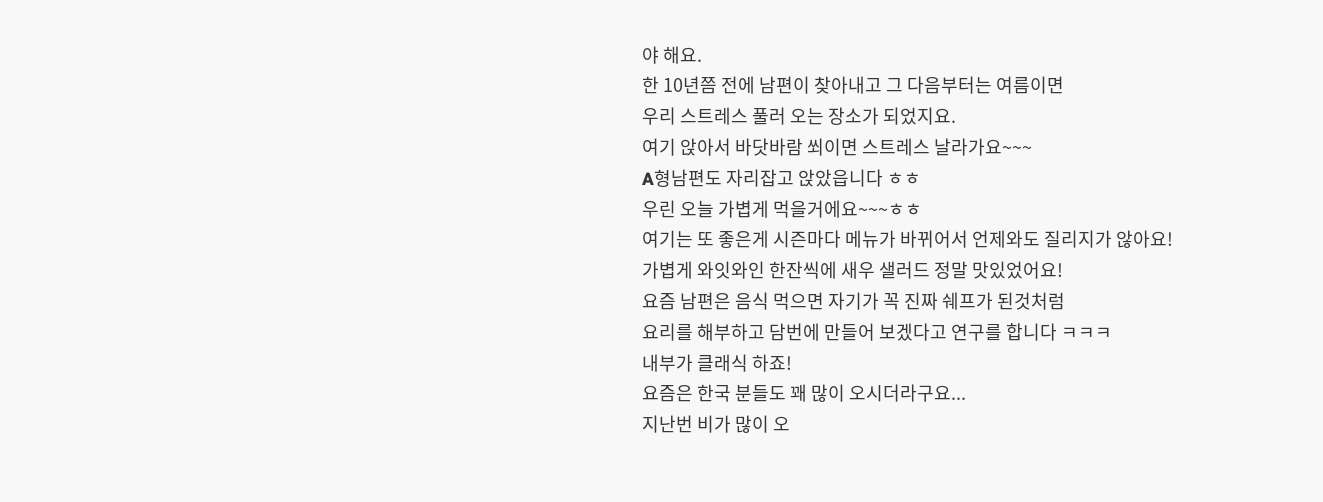야 해요.
한 10년쯤 전에 남편이 찾아내고 그 다음부터는 여름이면
우리 스트레스 풀러 오는 장소가 되었지요.
여기 앉아서 바닷바람 쐬이면 스트레스 날라가요~~~
A형남편도 자리잡고 앉았읍니다 ㅎㅎ
우린 오늘 가볍게 먹을거에요~~~ㅎㅎ
여기는 또 좋은게 시즌마다 메뉴가 바뀌어서 언제와도 질리지가 않아요!
가볍게 와잇와인 한잔씩에 새우 샐러드 정말 맛있었어요!
요즘 남편은 음식 먹으면 자기가 꼭 진짜 쉐프가 된것처럼
요리를 해부하고 담번에 만들어 보겠다고 연구를 합니다 ㅋㅋㅋ
내부가 클래식 하죠!
요즘은 한국 분들도 꽤 많이 오시더라구요...
지난번 비가 많이 오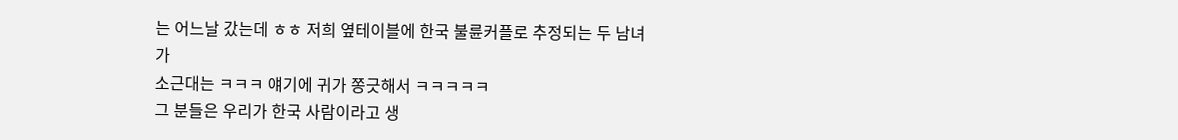는 어느날 갔는데 ㅎㅎ 저희 옆테이블에 한국 불륜커플로 추정되는 두 남녀가
소근대는 ㅋㅋㅋ 얘기에 귀가 쫑긋해서 ㅋㅋㅋㅋㅋ
그 분들은 우리가 한국 사람이라고 생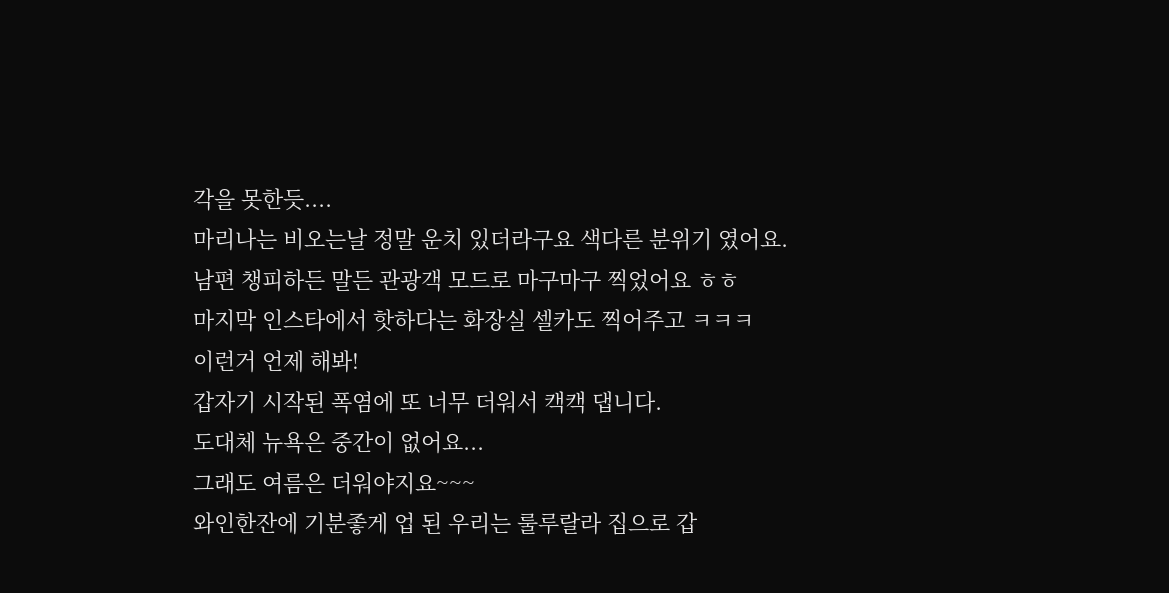각을 못한듯....
마리나는 비오는날 정말 운치 있더라구요 색다른 분위기 였어요.
남편 챙피하든 말든 관광객 모드로 마구마구 찍었어요 ㅎㅎ
마지막 인스타에서 핫하다는 화장실 셀카도 찍어주고 ㅋㅋㅋ
이런거 언제 해봐!
갑자기 시작된 폭염에 또 너무 더워서 캑캑 댑니다.
도대체 뉴욕은 중간이 없어요...
그래도 여름은 더워야지요~~~
와인한잔에 기분좋게 업 된 우리는 룰루랄라 집으로 갑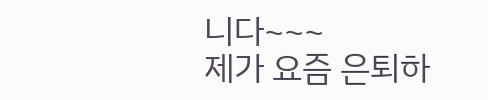니다~~~
제가 요즘 은퇴하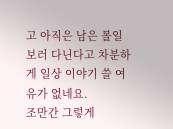고 아직은 남은 볼일 보러 다닌다고 차분하게 일상 이야기 쓸 여유가 없네요.
조만간 그렇게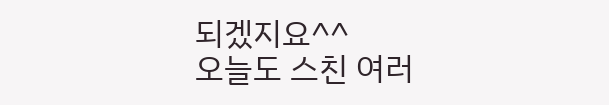되겠지요^^
오늘도 스친 여러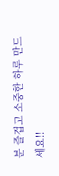분 즐겁고 소중한 하루 만드세요!!